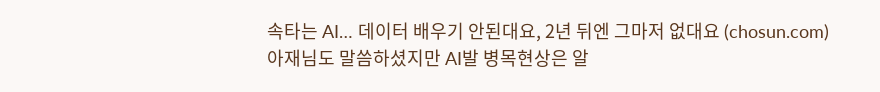속타는 AI… 데이터 배우기 안된대요, 2년 뒤엔 그마저 없대요 (chosun.com)
아재님도 말씀하셨지만 AI발 병목현상은 알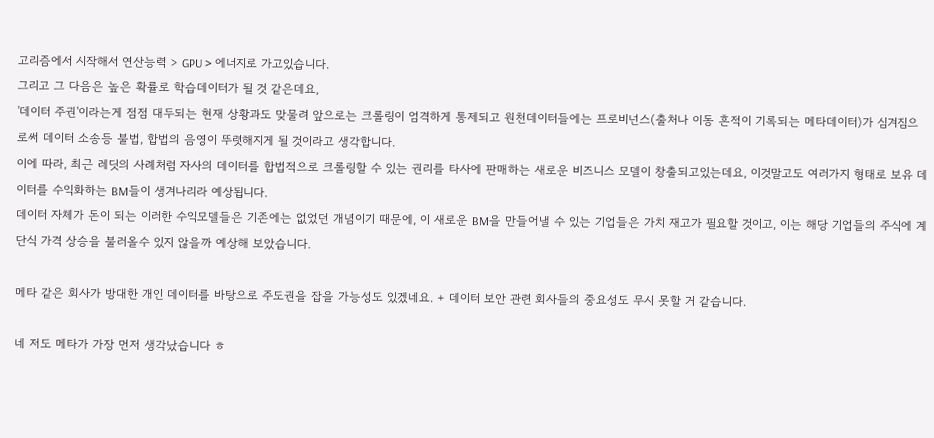고리즘에서 시작해서 연산능력 > GPU > 에너지로 가고있습니다.
그리고 그 다음은 높은 확률로 학습데이터가 될 것 같은데요,
'데이터 주권'이라는게 점점 대두되는 현재 상황과도 맞물려 앞으로는 크롤링이 엄격하게 통제되고 원천데이터들에는 프로비넌스(출처나 이동 흔적이 기록되는 메타데이터)가 심겨짐으로써 데이터 소송등 불법, 합법의 음영이 뚜렷해지게 될 것이라고 생각합니다.
이에 따라, 최근 레딧의 사례처럼 자사의 데이터를 합법적으로 크롤링할 수 있는 권리를 타사에 판매하는 새로운 비즈니스 모델이 창출되고있는데요, 이것말고도 여러가지 형태로 보유 데이터를 수익화하는 BM들이 생겨나리라 예상됩니다.
데이터 자체가 돈이 되는 이러한 수익모델들은 기존에는 없었던 개념이기 때문에, 이 새로운 BM을 만들어낼 수 있는 기업들은 가치 재고가 필요할 것이고, 이는 해당 기업들의 주식에 계단식 가격 상승을 불러올수 있지 않을까 예상해 보았습니다.

메타 같은 회사가 방대한 개인 데이터를 바탕으로 주도권을 잡을 가능성도 있겠네요. + 데이터 보안 관련 회사들의 중요성도 무시 못할 거 같습니다.

네 저도 메타가 가장 먼저 생각났습니다 ㅎ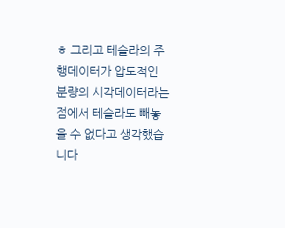ㅎ 그리고 테슬라의 주행데이터가 압도적인 분량의 시각데이터라는 점에서 테슬라도 빼놓을 수 없다고 생각했습니다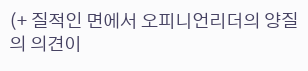(+ 질적인 면에서 오피니언리더의 양질의 의견이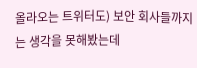올라오는 트위터도) 보안 회사들까지는 생각을 못해봤는데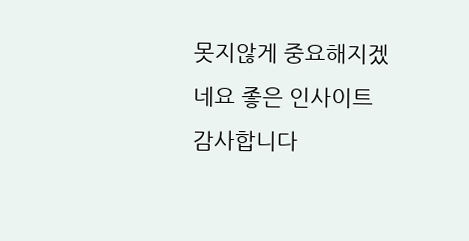못지않게 중요해지겠네요 좋은 인사이트 감사합니다